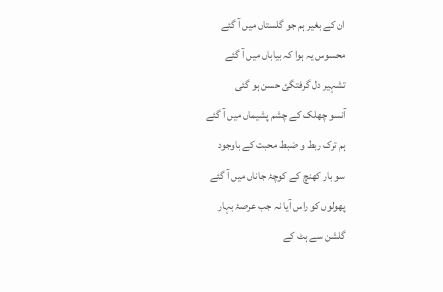ان کے بغیر ہم جو گلستاں میں آ گئے
محسوس یہ ہوا کہ بیاباں میں آ گئے
تشہیر دل گرفتگئ حسن ہو گئی
آنسو چھلک کے چشم پشیماں میں آ گئے
ہم ترک ربط و ضبط محبت کے باوجود
سو بار کھنچ کے کوچۂ جاناں میں آ گئے
پھولوں کو راس آیا نہ جب عرصۂ بہار
گلشن سے ہٹ کے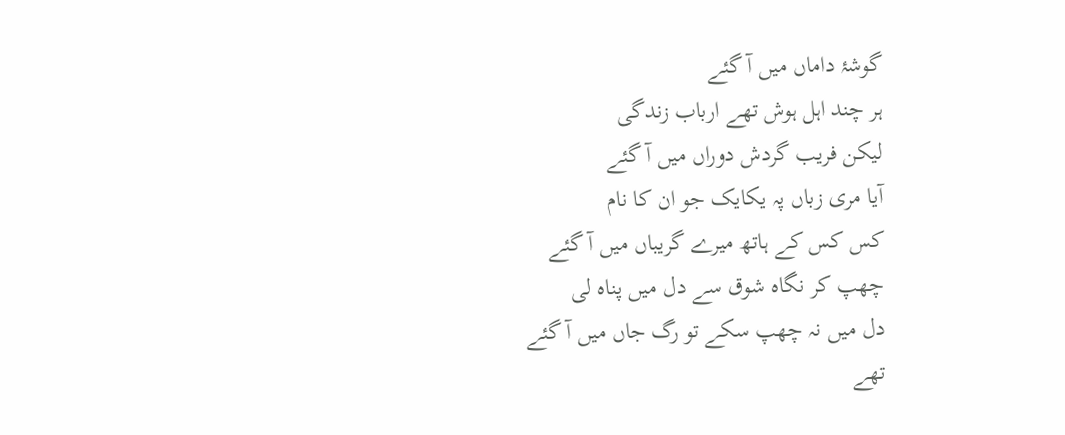گوشۂ داماں میں آ گئے
ہر چند اہل ہوش تھے ارباب زندگی
لیکن فریب گردش دوراں میں آ گئے
آیا مری زباں پہ یکایک جو ان کا نام
کس کس کے ہاتھ میرے گریباں میں آ گئے
چھپ کر نگاہ شوق سے دل میں پناہ لی
دل میں نہ چھپ سکے تو رگ جاں میں آ گئے
تھے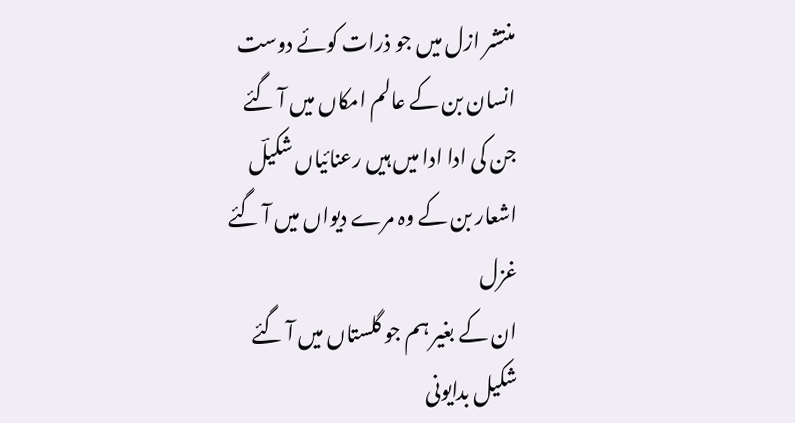منتشر ازل میں جو ذرات کوئے دوست
انسان بن کے عالم امکاں میں آ گئے
جن کی ادا ادا میں ہیں رعنائیاں شکیلؔ
اشعار بن کے وہ مرے دیواں میں آ گئے
غزل
ان کے بغیر ہم جو گلستاں میں آ گئے
شکیل بدایونی